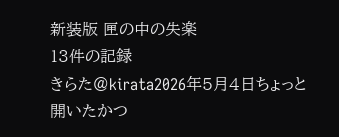新装版 匣の中の失楽
13件の記録
きらた@kirata2026年5月4日ちょっと開いたかつ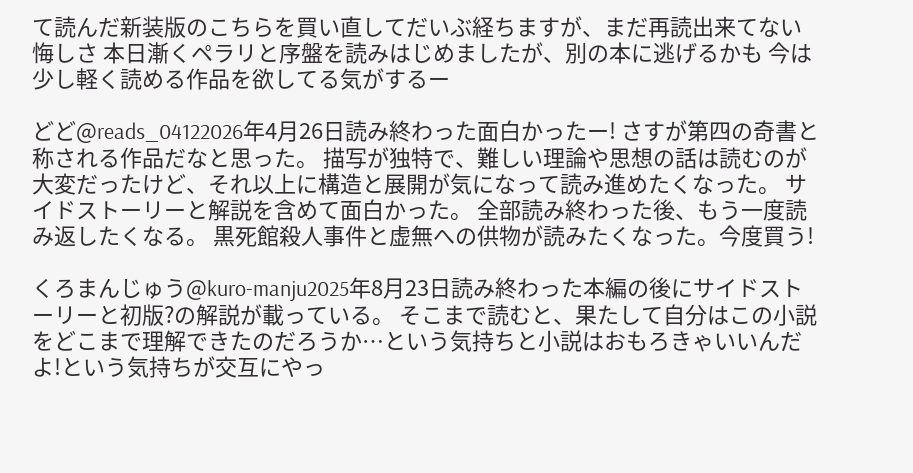て読んだ新装版のこちらを買い直してだいぶ経ちますが、まだ再読出来てない悔しさ 本日漸くペラリと序盤を読みはじめましたが、別の本に逃げるかも 今は少し軽く読める作品を欲してる気がするー

どど@reads_04122026年4月26日読み終わった面白かったー! さすが第四の奇書と称される作品だなと思った。 描写が独特で、難しい理論や思想の話は読むのが大変だったけど、それ以上に構造と展開が気になって読み進めたくなった。 サイドストーリーと解説を含めて面白かった。 全部読み終わった後、もう一度読み返したくなる。 黒死館殺人事件と虚無への供物が読みたくなった。今度買う!

くろまんじゅう@kuro-manju2025年8月23日読み終わった本編の後にサイドストーリーと初版?の解説が載っている。 そこまで読むと、果たして自分はこの小説をどこまで理解できたのだろうか…という気持ちと小説はおもろきゃいいんだよ!という気持ちが交互にやっ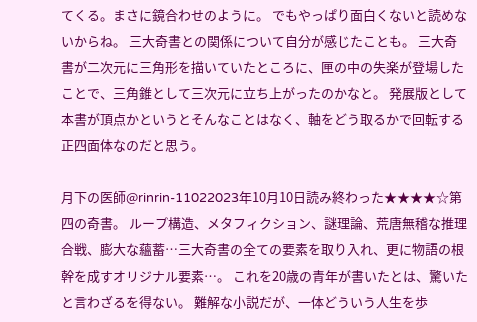てくる。まさに鏡合わせのように。 でもやっぱり面白くないと読めないからね。 三大奇書との関係について自分が感じたことも。 三大奇書が二次元に三角形を描いていたところに、匣の中の失楽が登場したことで、三角錐として三次元に立ち上がったのかなと。 発展版として本書が頂点かというとそんなことはなく、軸をどう取るかで回転する正四面体なのだと思う。

月下の医師@rinrin-11022023年10月10日読み終わった★★★★☆第四の奇書。 ループ構造、メタフィクション、謎理論、荒唐無稽な推理合戦、膨大な蘊蓄…三大奇書の全ての要素を取り入れ、更に物語の根幹を成すオリジナル要素…。 これを20歳の青年が書いたとは、驚いたと言わざるを得ない。 難解な小説だが、一体どういう人生を歩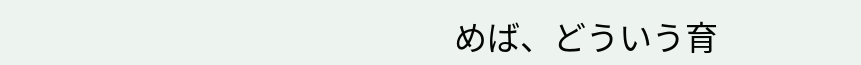めば、どういう育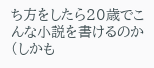ち方をしたら20歳でこんな小説を書けるのか(しかも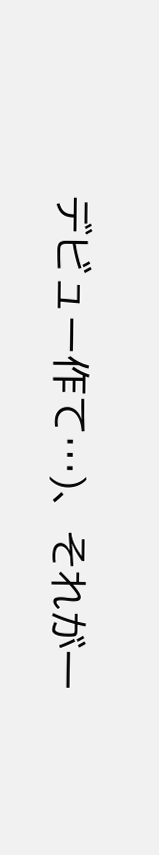デビュー作て…)、それが一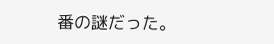番の謎だった。